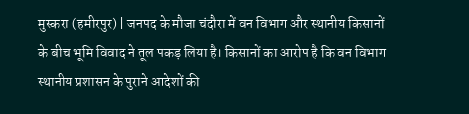मुस्करा (हमीरपुर) | जनपद के मौजा चंदौरा में वन विभाग और स्थानीय किसानों के बीच भूमि विवाद ने तूल पकड़ लिया है। किसानों का आरोप है कि वन विभाग स्थानीय प्रशासन के पुराने आदेशों की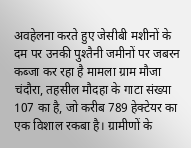अवहेलना करते हुए जेसीबी मशीनों के दम पर उनकी पुश्तैनी जमीनों पर जबरन कब्जा कर रहा है मामला ग्राम मौजा चंदौरा, तहसील मौदहा के गाटा संख्या 107 का है, जो करीब 789 हेक्टेयर का एक विशाल रकबा है। ग्रामीणों के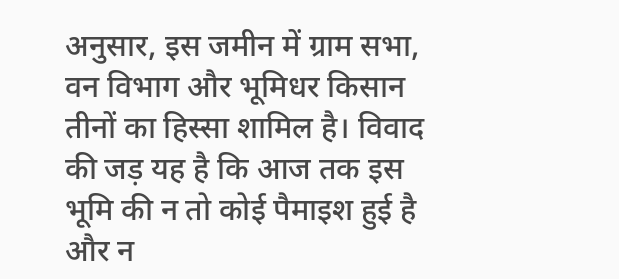अनुसार, इस जमीन में ग्राम सभा, वन विभाग और भूमिधर किसान तीनों का हिस्सा शामिल है। विवाद की जड़ यह है कि आज तक इस भूमि की न तो कोई पैमाइश हुई है और न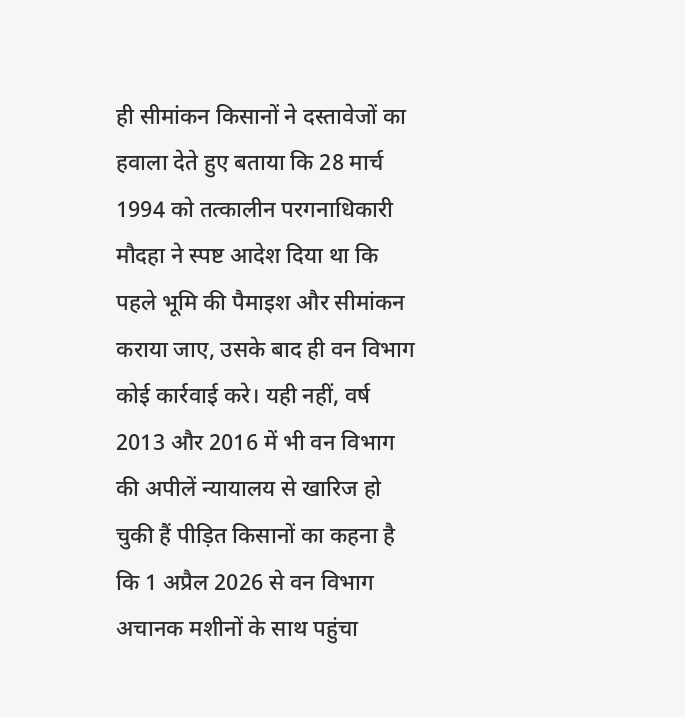ही सीमांकन किसानों ने दस्तावेजों का हवाला देते हुए बताया कि 28 मार्च 1994 को तत्कालीन परगनाधिकारी मौदहा ने स्पष्ट आदेश दिया था कि पहले भूमि की पैमाइश और सीमांकन कराया जाए, उसके बाद ही वन विभाग कोई कार्रवाई करे। यही नहीं, वर्ष 2013 और 2016 में भी वन विभाग की अपीलें न्यायालय से खारिज हो चुकी हैं पीड़ित किसानों का कहना है कि 1 अप्रैल 2026 से वन विभाग अचानक मशीनों के साथ पहुंचा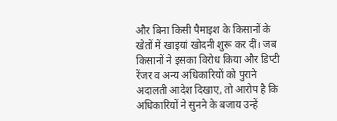और बिना किसी पैमाइश के किसानों के खेतों में खाइयां खोदनी शुरू कर दीं। जब किसानों ने इसका विरोध किया और डिप्टी रेंजर व अन्य अधिकारियों को पुराने अदालती आदेश दिखाए, तो आरोप है कि अधिकारियों ने सुनने के बजाय उन्हें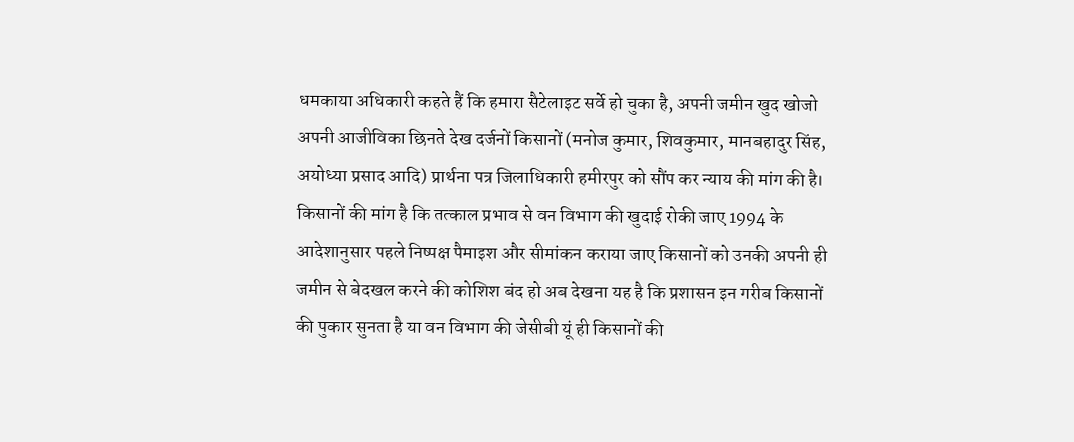धमकाया अधिकारी कहते हैं कि हमारा सैटेलाइट सर्वे हो चुका है, अपनी जमीन खुद खोजो अपनी आजीविका छिनते देख दर्जनों किसानों (मनोज कुमार, शिवकुमार, मानबहादुर सिंह, अयोध्या प्रसाद आदि) प्रार्थना पत्र जिलाधिकारी हमीरपुर को सौंप कर न्याय की मांग की है। किसानों की मांग है कि तत्काल प्रभाव से वन विभाग की खुदाई रोकी जाए 1994 के आदेशानुसार पहले निष्पक्ष पैमाइश और सीमांकन कराया जाए किसानों को उनकी अपनी ही जमीन से बेदखल करने की कोशिश बंद हो अब देखना यह है कि प्रशासन इन गरीब किसानों की पुकार सुनता है या वन विभाग की जेसीबी यूं ही किसानों की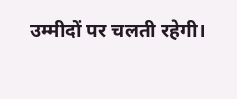उम्मीदों पर चलती रहेगी।